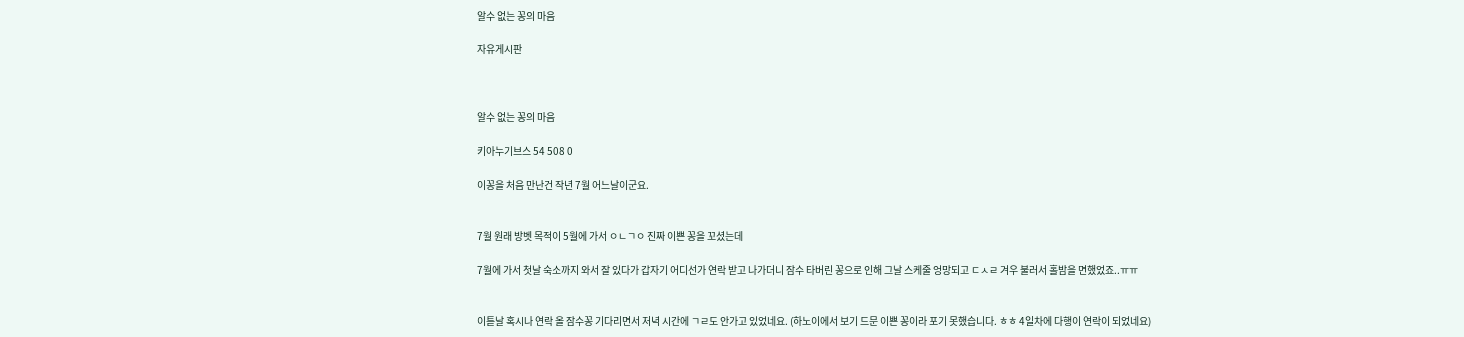알수 없는 꽁의 마음

자유게시판



알수 없는 꽁의 마음

키아누기브스 54 508 0

이꽁을 처음 만난건 작년 7월 어느날이군요.


7월 원래 방벳 목적이 5월에 가서 ㅇㄴㄱㅇ 진짜 이쁜 꽁을 꼬셨는데

7월에 가서 첫날 숙소까지 와서 잘 있다가 갑자기 어디선가 연락 받고 나가더니 잠수 타버린 꽁으로 인해 그날 스케줄 엉망되고 ㄷㅅㄹ 겨우 불러서 홀밤을 면했었죠..ㅠㅠ


이튿날 혹시나 연락 올 잠수꽁 기다리면서 저녁 시간에 ㄱㄹ도 안가고 있었네요. (하노이에서 보기 드문 이쁜 꽁이라 포기 못했습니다. ㅎㅎ 4일차에 다행이 연락이 되었네요)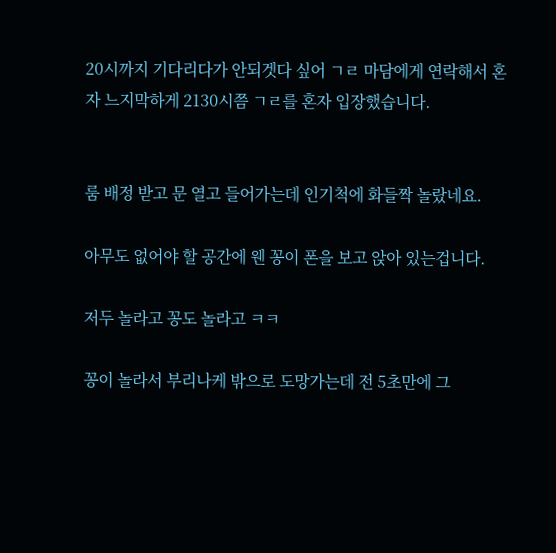20시까지 기다리다가 안되겟다 싶어 ㄱㄹ 마담에게 연락해서 혼자 느지막하게 2130시쯤 ㄱㄹ를 혼자 입장했습니다.


룸 배정 받고 문 열고 들어가는데 인기척에 화들짝 놀랐네요.

아무도 없어야 할 공간에 웬 꽁이 폰을 보고 앉아 있는겁니다.

저두 놀라고 꽁도 놀라고 ㅋㅋ

꽁이 놀라서 부리나케 밖으로 도망가는데 전 5초만에 그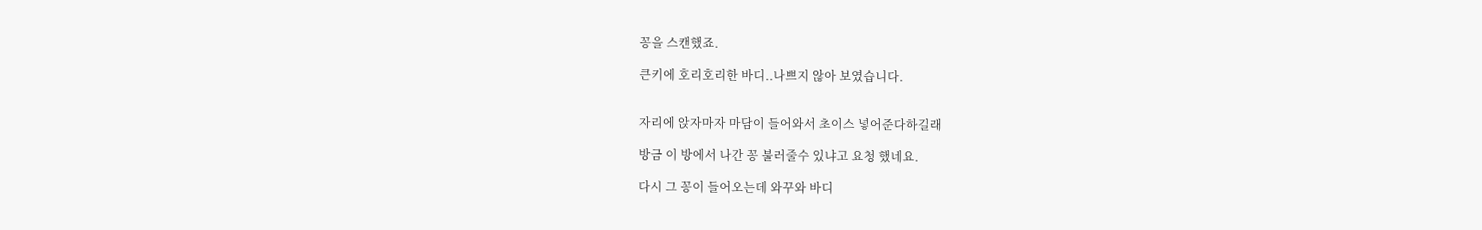꽁을 스캔했죠.

큰키에 호리호리한 바디..나쁘지 않아 보였습니다.


자리에 앉자마자 마담이 들어와서 초이스 넣어준다하길래

방금 이 방에서 나간 꽁 불러줄수 있냐고 요청 했네요.

다시 그 꽁이 들어오는데 와꾸와 바디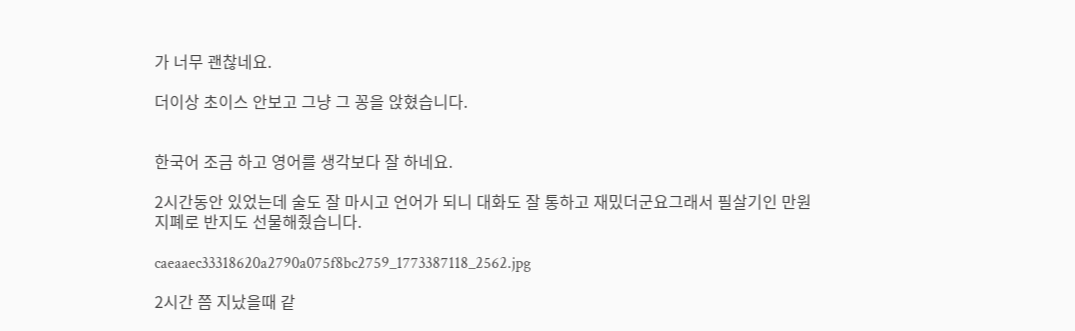가 너무 괜찮네요.

더이상 초이스 안보고 그냥 그 꽁을 앉혔습니다.


한국어 조금 하고 영어를 생각보다 잘 하네요.

2시간동안 있었는데 술도 잘 마시고 언어가 되니 대화도 잘 통하고 재밌더군요그래서 필살기인 만원 지폐로 반지도 선물해줬습니다.

caeaaec33318620a2790a075f8bc2759_1773387118_2562.jpg

2시간 쯤 지났을때 같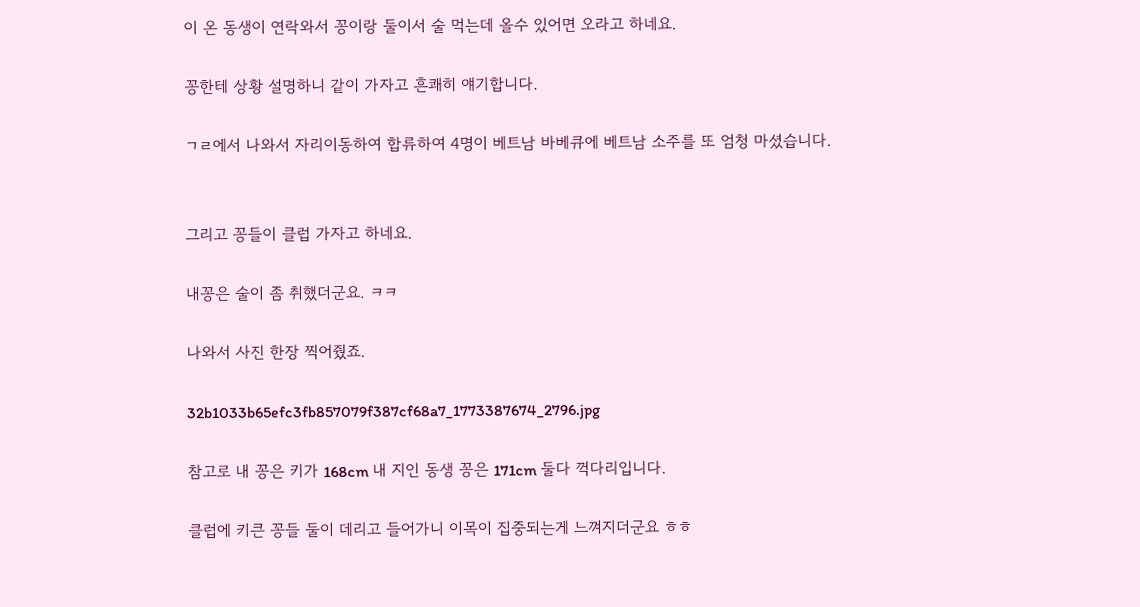이 온 동생이 연락와서 꽁이랑 둘이서 술 먹는데 올수 있어면 오라고 하네요.

꽁한테 상황 설명하니 같이 가자고 흔쾌히 얘기합니다.

ㄱㄹ에서 나와서 자리이동하여 합류하여 4명이 베트남 바베큐에 베트남 소주를 또 엄청 마셨습니다.


그리고 꽁들이 클럽 가자고 하네요.

내꽁은 술이 좀 취했더군요. ㅋㅋ

나와서 사진 한장 찍어줬죠.

32b1033b65efc3fb857079f387cf68a7_1773387674_2796.jpg

참고로 내 꽁은 키가 168cm 내 지인 동생 꽁은 171cm 둘다 꺽다리입니다.

클럽에 키큰 꽁들 둘이 데리고 들어가니 이목이 집중되는게 느껴지더군요 ㅎㅎ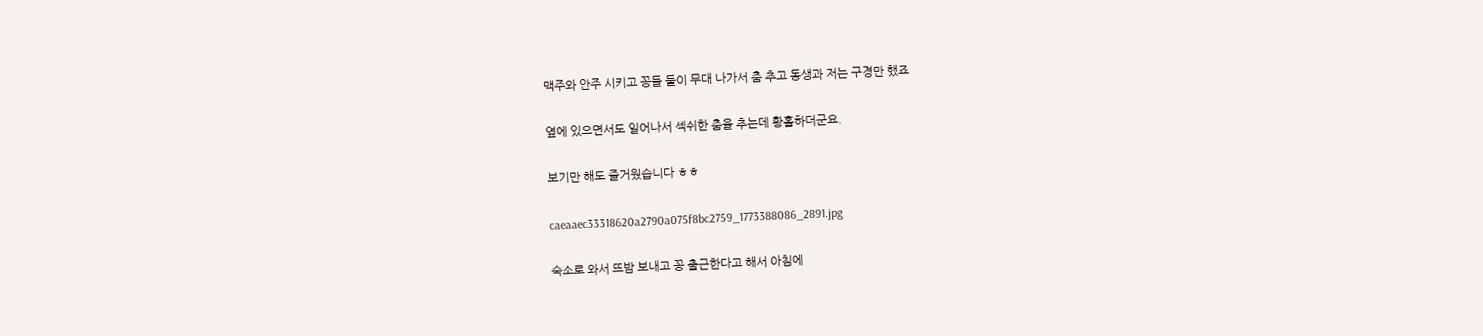맥주와 안주 시키고 꽁들 둘이 무대 나가서 춤 추고 동생과 저는 구경만 했죠

옆에 있으면서도 일어나서 섹쉬한 춤을 추는데 황홀하더군요.

보기만 해도 즐거웠습니다 ㅎㅎ

caeaaec33318620a2790a075f8bc2759_1773388086_2891.jpg

숙소로 와서 뜨밤 보내고 꽁 출근한다고 해서 아침에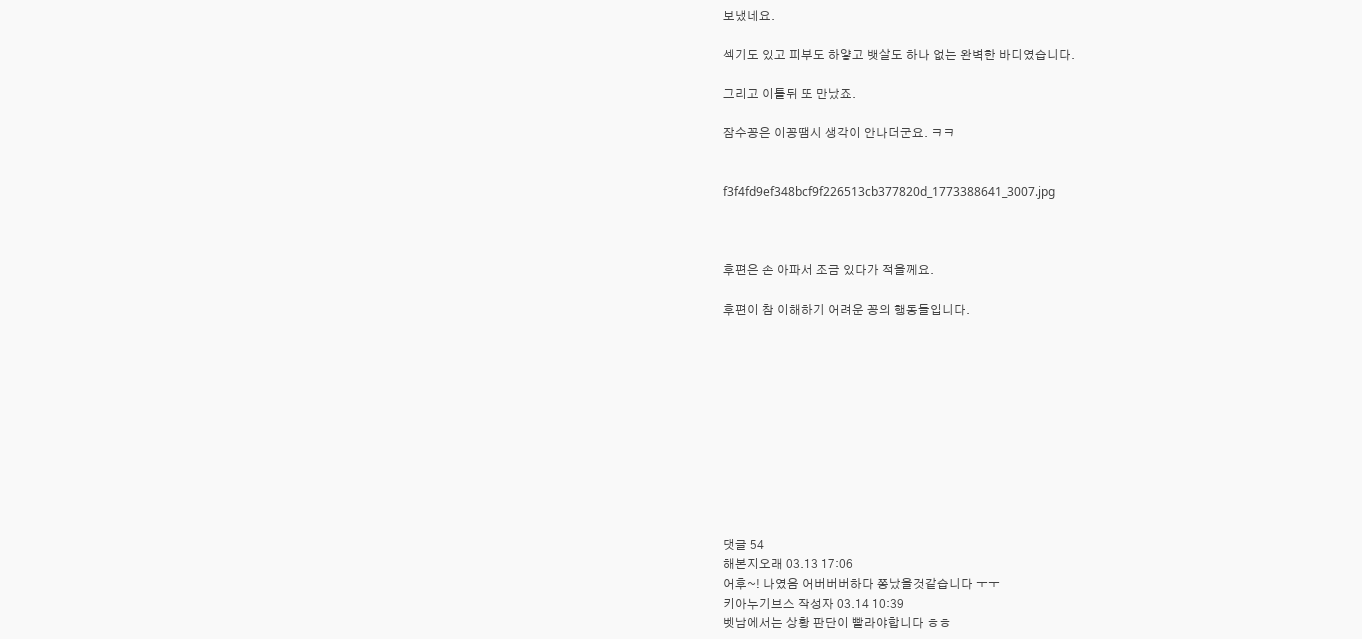보냈네요.

섹기도 있고 피부도 하얗고 뱃살도 하나 없는 완벽한 바디였습니다.

그리고 이틀뒤 또 만났죠.

잠수꽁은 이꽁땜시 생각이 안나더군요. ㅋㅋ


f3f4fd9ef348bcf9f226513cb377820d_1773388641_3007.jpg



후편은 손 아파서 조금 있다가 적을께요.

후편이 참 이해하기 어려운 꽁의 행동들입니다.











댓글 54
해본지오래 03.13 17:06
어후~! 나였음 어버버버하다 쫑났을것같습니다 ㅜㅜ
키아누기브스 작성자 03.14 10:39
벳남에서는 상황 판단이 빨라야합니다 ㅎㅎ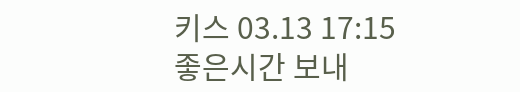키스 03.13 17:15
좋은시간 보내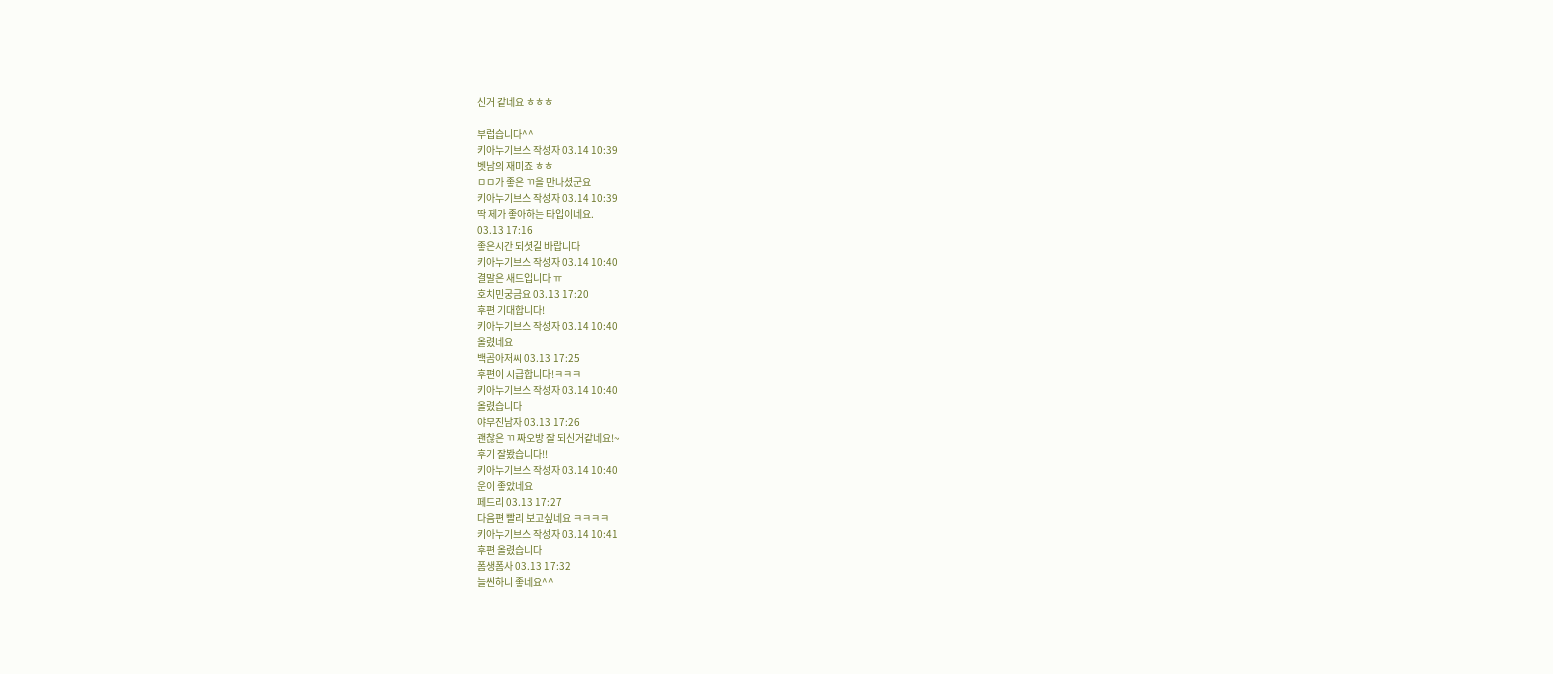신거 같네요 ㅎㅎㅎ

부럽습니다^^
키아누기브스 작성자 03.14 10:39
벳남의 재미죠 ㅎㅎ
ㅁㅁ가 좋은 ㄲ을 만나셨군요
키아누기브스 작성자 03.14 10:39
딱 제가 좋아하는 타입이네요.
03.13 17:16
좋은시간 되셧길 바랍니다
키아누기브스 작성자 03.14 10:40
결말은 새드입니다 ㅠ
호치민궁금요 03.13 17:20
후편 기대합니다!
키아누기브스 작성자 03.14 10:40
올렸네요
백곰아저씨 03.13 17:25
후편이 시급합니다!ㅋㅋㅋ
키아누기브스 작성자 03.14 10:40
올렸습니다
야무진남자 03.13 17:26
괜찮은 ㄲ 짜오방 잘 되신거같네요!~
후기 잘봤습니다!!
키아누기브스 작성자 03.14 10:40
운이 좋았네요
페드리 03.13 17:27
다음편 빨리 보고싶네요 ㅋㅋㅋㅋ
키아누기브스 작성자 03.14 10:41
후편 올렸습니다
폼생폼사 03.13 17:32
늘씬하니 좋네요^^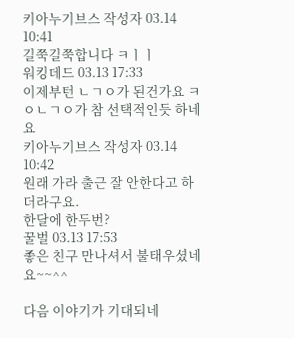키아누기브스 작성자 03.14 10:41
길쭉길쭉합니다 ㅋㅣㅣ
워킹데드 03.13 17:33
이제부턴 ㄴㄱㅇ가 된건가요 ㅋ
ㅇㄴㄱㅇ가 참 선택적인듯 하네요
키아누기브스 작성자 03.14 10:42
원래 가라 출근 잘 안한다고 하더라구요.
한달에 한두번?
꿀벌 03.13 17:53
좋은 친구 만나셔서 불태우셨네요~~^^

다음 이야기가 기대되네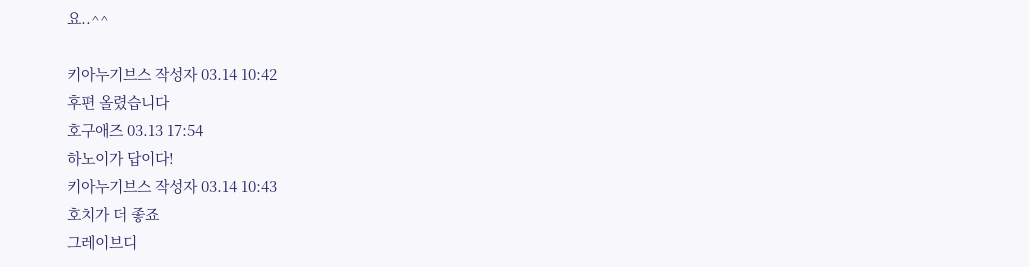요..^^

키아누기브스 작성자 03.14 10:42
후편 올렸습니다
호구애즈 03.13 17:54
하노이가 답이다!
키아누기브스 작성자 03.14 10:43
호치가 더 좋죠
그레이브디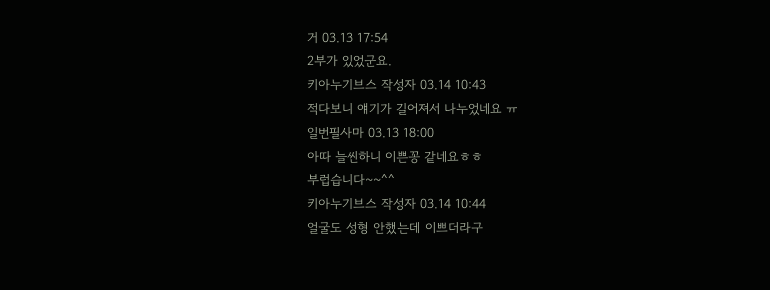거 03.13 17:54
2부가 있었군요.
키아누기브스 작성자 03.14 10:43
적다보니 얘기가 길어져서 나누었네요 ㅠ
일번필사마 03.13 18:00
아따 늘씬하니 이쁜꽁 같네요ㅎㅎ
부럽습니다~~^^
키아누기브스 작성자 03.14 10:44
얼굴도 성형 안했는데 이쁘더라구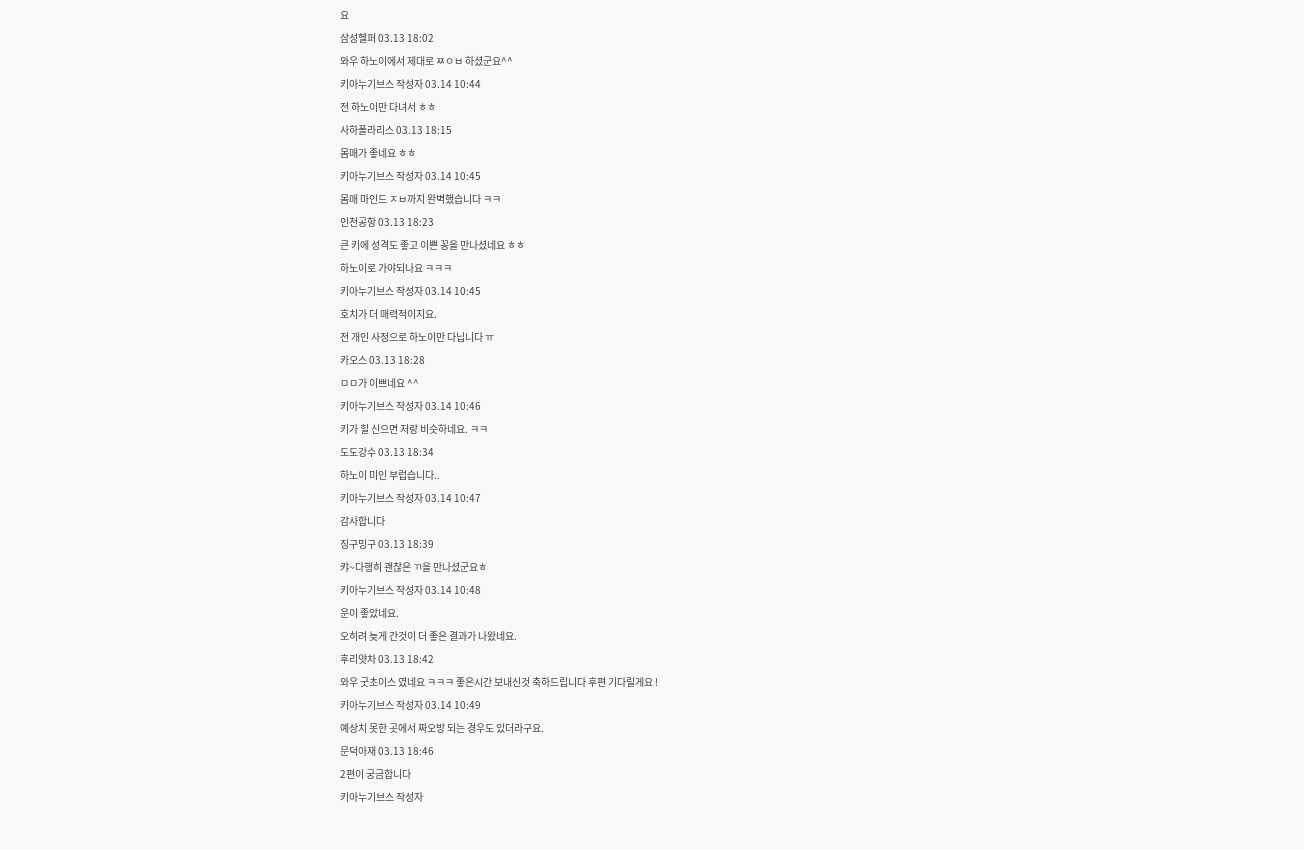요
삼성헬퍼 03.13 18:02
와우 하노이에서 제대로 ㅉㅇㅂ 하셨군요^^
키아누기브스 작성자 03.14 10:44
전 하노이만 다녀서 ㅎㅎ
사하폴라리스 03.13 18:15
몸매가 좋네요 ㅎㅎ
키아누기브스 작성자 03.14 10:45
몸매 마인드 ㅈㅂ까지 완벽했습니다 ㅋㅋ
인천공항 03.13 18:23
큰 키에 성격도 좋고 이쁜 꽁을 만나셨네요 ㅎㅎ
하노이로 가야되나요 ㅋㅋㅋ
키아누기브스 작성자 03.14 10:45
호치가 더 매력적이지요.
전 개인 사정으로 하노이만 다닙니다 ㅠ
카오스 03.13 18:28
ㅁㅁ가 이쁘네요 ^^
키아누기브스 작성자 03.14 10:46
키가 힐 신으면 저랑 비슷하네요. ㅋㅋ
도도강수 03.13 18:34
하노이 미인 부럽습니다..
키아누기브스 작성자 03.14 10:47
감사합니다
징구밍구 03.13 18:39
캬~다행히 괜찮은 ㄲ을 만나셨군요ㅎ
키아누기브스 작성자 03.14 10:48
운이 좋았네요.
오히려 늦게 간것이 더 좋은 결과가 나왔네요.
후리얏차 03.13 18:42
와우 굿초이스 였네요 ㅋㅋㅋ 좋은시간 보내신것 축하드립니다 후편 기다릴게요 !
키아누기브스 작성자 03.14 10:49
예상치 못한 곳에서 짜오방 되는 경우도 있더라구요.
문덕아재 03.13 18:46
2편이 궁금합니다
키아누기브스 작성자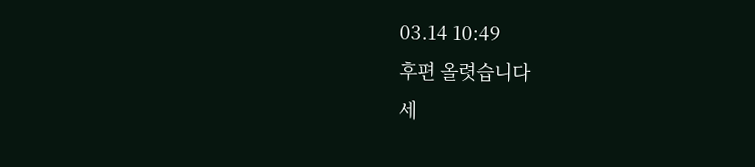03.14 10:49
후편 올렷습니다
세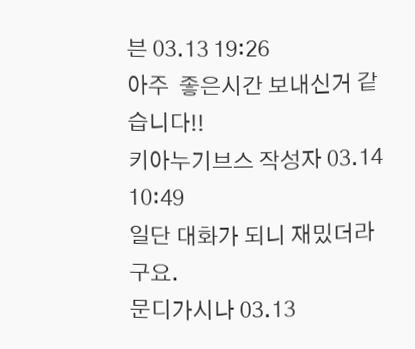븐 03.13 19:26
아주  좋은시간 보내신거 같습니다!!
키아누기브스 작성자 03.14 10:49
일단 대화가 되니 재밌더라구요.
문디가시나 03.13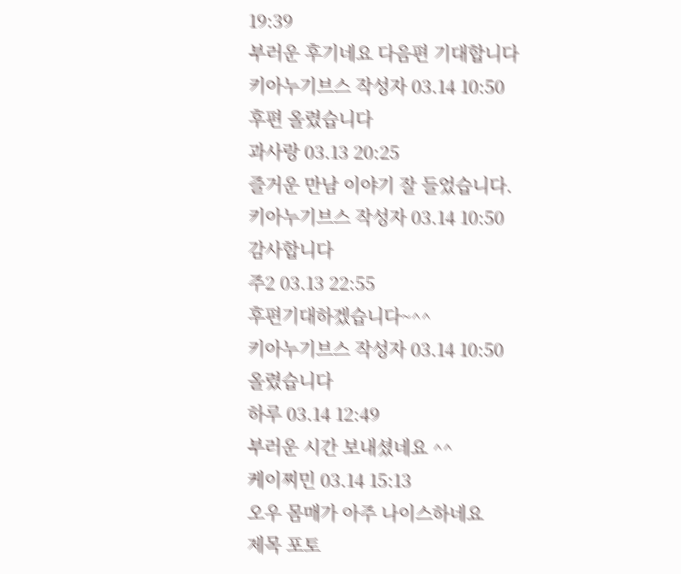19:39
부러운 후기네요 다음편 기대합니다
키아누기브스 작성자 03.14 10:50
후편 올렸습니다
과사랑 03.13 20:25
즐거운 만남 이야기 잘 들었습니다.
키아누기브스 작성자 03.14 10:50
감사합니다
주2 03.13 22:55
후편기대하겠습니다~^^
키아누기브스 작성자 03.14 10:50
올렸습니다
하루 03.14 12:49
부러운 시간 보내셨네요 ^^
케이찌민 03.14 15:13
오우 몸매가 아주 나이스하네요
제목 포토